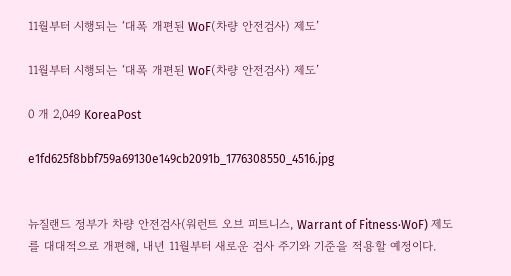11월부터 시행되는 ‘대폭 개편된 WoF(차량 안전검사) 제도’

11월부터 시행되는 ‘대폭 개편된 WoF(차량 안전검사) 제도’

0 개 2,049 KoreaPost

e1fd625f8bbf759a69130e149cb2091b_1776308550_4516.jpg


뉴질랜드 정부가 차량 안전검사(워런트 오브 피트니스, Warrant of Fitness·WoF) 제도를 대대적으로 개편해, 내년 11월부터 새로운 검사 주기와 기준을 적용할 예정이다.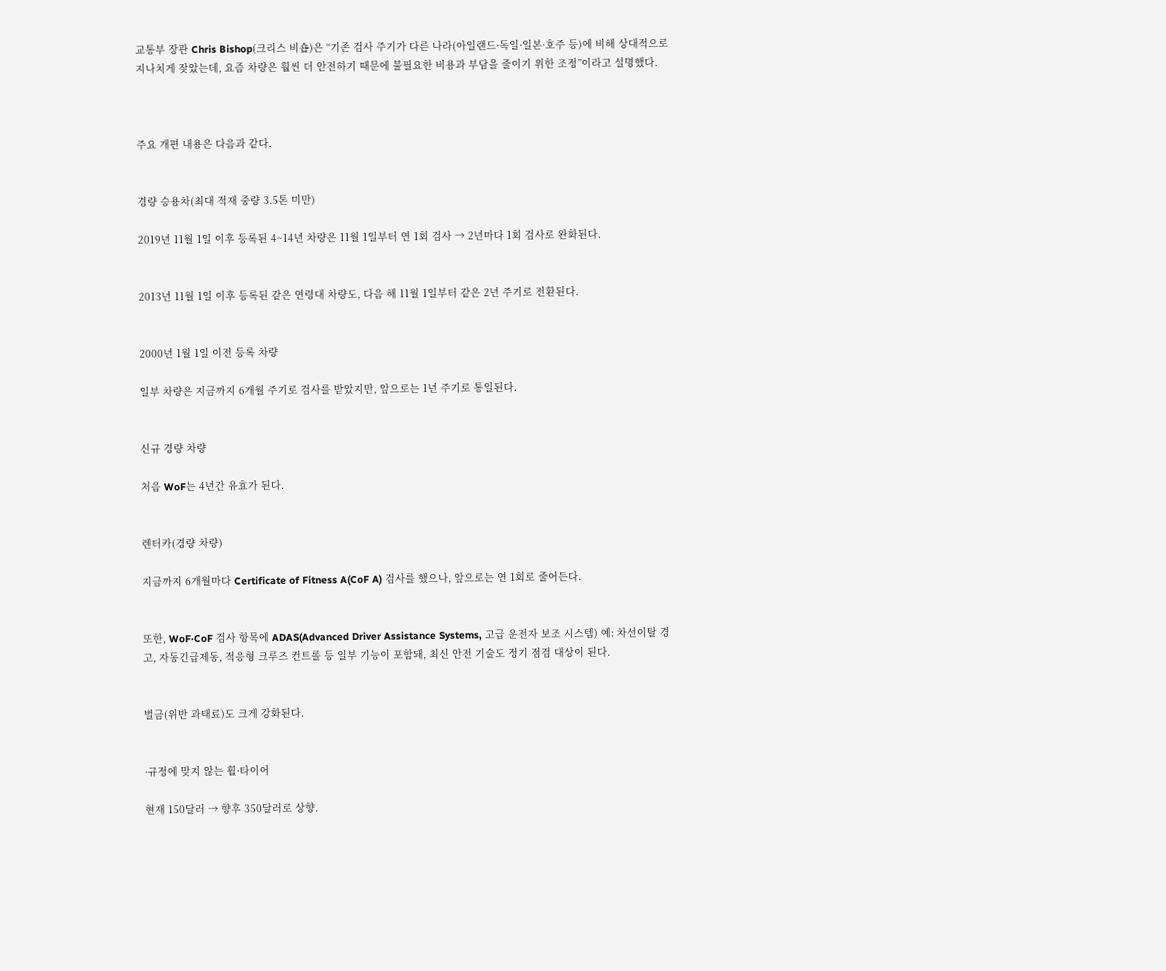교통부 장관 Chris Bishop(크리스 비숍)은 “기존 검사 주기가 다른 나라(아일랜드·독일·일본·호주 등)에 비해 상대적으로 지나치게 잦았는데, 요즘 차량은 훨씬 더 안전하기 때문에 불필요한 비용과 부담을 줄이기 위한 조정”이라고 설명했다.



주요 개편 내용은 다음과 같다.


경량 승용차(최대 적재 중량 3.5톤 미만)

2019년 11월 1일 이후 등록된 4~14년 차량은 11월 1일부터 연 1회 검사 → 2년마다 1회 검사로 완화된다.


2013년 11월 1일 이후 등록된 같은 연령대 차량도, 다음 해 11월 1일부터 같은 2년 주기로 전환된다.


2000년 1월 1일 이전 등록 차량

일부 차량은 지금까지 6개월 주기로 검사를 받았지만, 앞으로는 1년 주기로 통일된다.


신규 경량 차량

처음 WoF는 4년간 유효가 된다.


렌터카(경량 차량)

지금까지 6개월마다 Certificate of Fitness A(CoF A) 검사를 했으나, 앞으로는 연 1회로 줄어든다.


또한, WoF·CoF 검사 항목에 ADAS(Advanced Driver Assistance Systems, 고급 운전자 보조 시스템) 예: 차선이탈 경고, 자동긴급제동, 적응형 크루즈 컨트롤 등 일부 기능이 포함돼, 최신 안전 기술도 정기 점검 대상이 된다.


벌금(위반 과태료)도 크게 강화된다.


·규정에 맞지 않는 휠·타이어

현재 150달러 → 향후 350달러로 상향.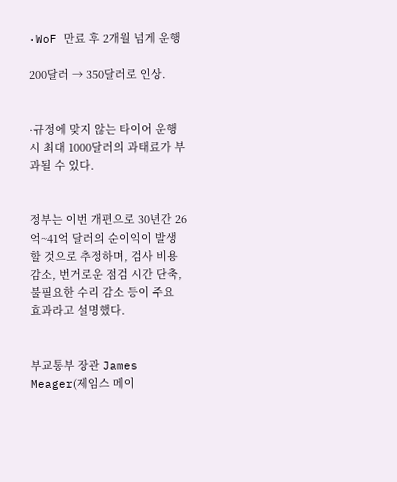·WoF 만료 후 2개월 넘게 운행

200달러 → 350달러로 인상.


·규정에 맞지 않는 타이어 운행 시 최대 1000달러의 과태료가 부과될 수 있다.


정부는 이번 개편으로 30년간 26억~41억 달러의 순이익이 발생할 것으로 추정하며, 검사 비용 감소, 번거로운 점검 시간 단축, 불필요한 수리 감소 등이 주요 효과라고 설명했다.


부교통부 장관 James Meager(제임스 메이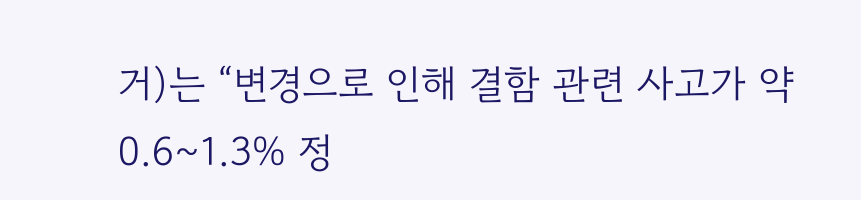거)는 “변경으로 인해 결함 관련 사고가 약 0.6~1.3% 정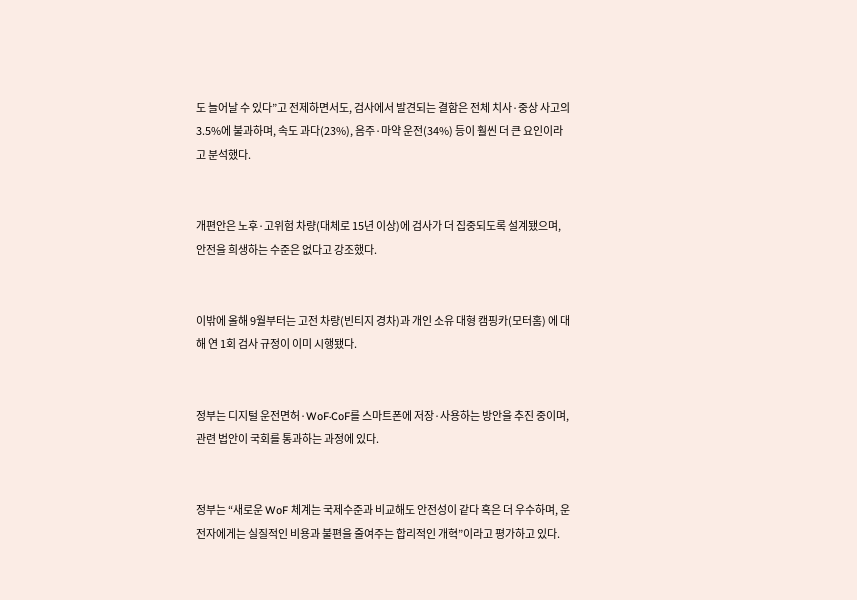도 늘어날 수 있다”고 전제하면서도, 검사에서 발견되는 결함은 전체 치사·중상 사고의 3.5%에 불과하며, 속도 과다(23%), 음주·마약 운전(34%) 등이 훨씬 더 큰 요인이라고 분석했다.


개편안은 노후·고위험 차량(대체로 15년 이상)에 검사가 더 집중되도록 설계됐으며, 안전을 희생하는 수준은 없다고 강조했다.


이밖에 올해 9월부터는 고전 차량(빈티지 경차)과 개인 소유 대형 캠핑카(모터홈) 에 대해 연 1회 검사 규정이 이미 시행됐다.


정부는 디지털 운전면허·WoF·CoF를 스마트폰에 저장·사용하는 방안을 추진 중이며, 관련 법안이 국회를 통과하는 과정에 있다.


정부는 “새로운 WoF 체계는 국제수준과 비교해도 안전성이 같다 혹은 더 우수하며, 운전자에게는 실질적인 비용과 불편을 줄여주는 합리적인 개혁”이라고 평가하고 있다.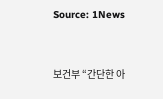Source: 1News


보건부 “간단한 아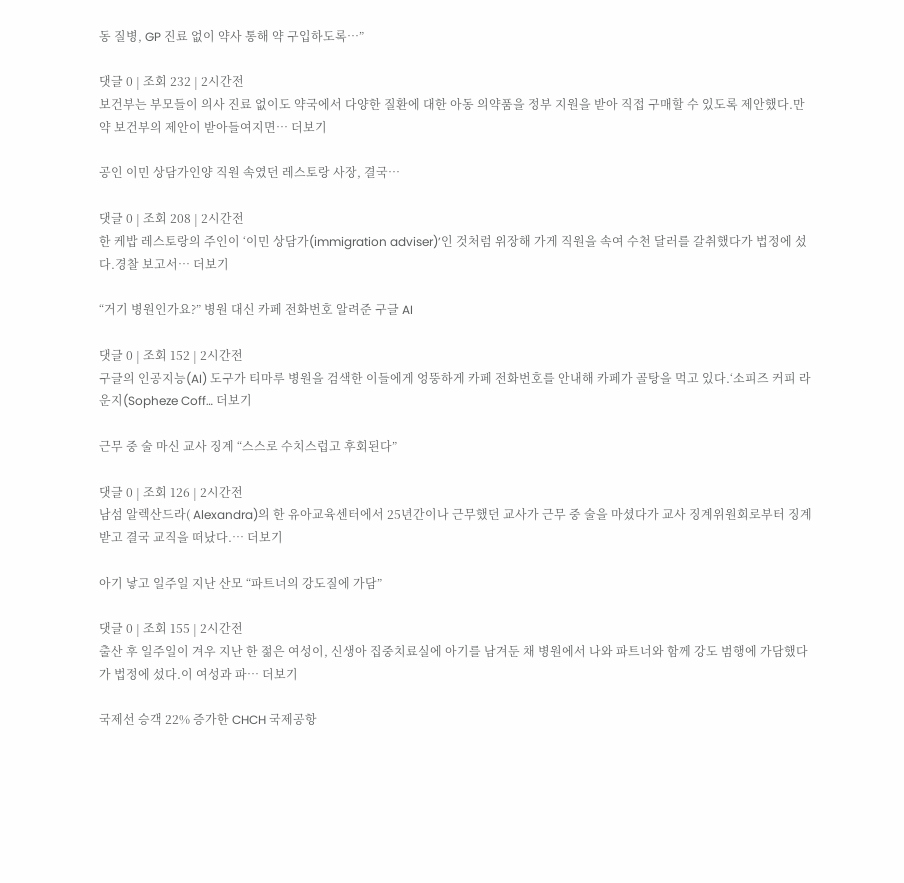동 질병, GP 진료 없이 약사 통해 약 구입하도록…”

댓글 0 | 조회 232 | 2시간전
보건부는 부모들이 의사 진료 없이도 약국에서 다양한 질환에 대한 아동 의약품을 정부 지원을 받아 직접 구매할 수 있도록 제안했다.만약 보건부의 제안이 받아들여지면… 더보기

공인 이민 상담가인양 직원 속였던 레스토랑 사장, 결국…

댓글 0 | 조회 208 | 2시간전
한 케밥 레스토랑의 주인이 ‘이민 상담가(immigration adviser)’인 것처럼 위장해 가게 직원을 속여 수천 달러를 갈취했다가 법정에 섰다.경찰 보고서… 더보기

“거기 병원인가요?” 병원 대신 카페 전화번호 알려준 구글 AI

댓글 0 | 조회 152 | 2시간전
구글의 인공지능(AI) 도구가 티마루 병원을 검색한 이들에게 엉뚱하게 카페 전화번호를 안내해 카페가 골탕을 먹고 있다.‘소피즈 커피 라운지(Sopheze Coff… 더보기

근무 중 술 마신 교사 징계 “스스로 수치스럽고 후회된다”

댓글 0 | 조회 126 | 2시간전
남섬 알렉산드라( Alexandra)의 한 유아교육센터에서 25년간이나 근무했던 교사가 근무 중 술을 마셨다가 교사 징계위원회로부터 징계받고 결국 교직을 떠났다.… 더보기

아기 낳고 일주일 지난 산모 “파트너의 강도질에 가담”

댓글 0 | 조회 155 | 2시간전
출산 후 일주일이 겨우 지난 한 젊은 여성이, 신생아 집중치료실에 아기를 남겨둔 채 병원에서 나와 파트너와 함께 강도 범행에 가담했다가 법정에 섰다.이 여성과 파… 더보기

국제선 승객 22% 증가한 CHCH 국제공항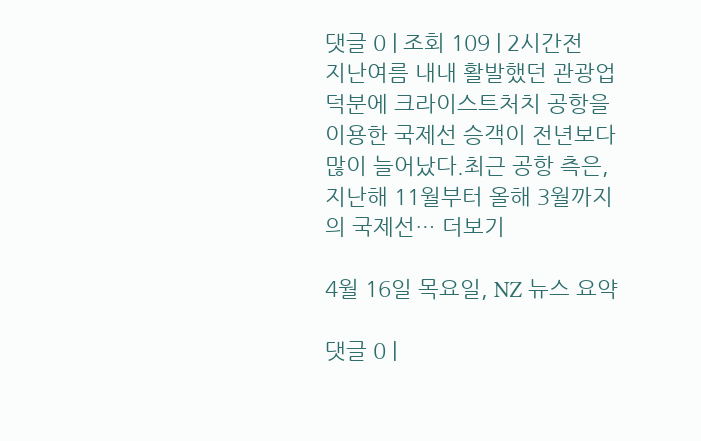댓글 0 | 조회 109 | 2시간전
지난여름 내내 활발했던 관광업 덕분에 크라이스트처치 공항을 이용한 국제선 승객이 전년보다 많이 늘어났다.최근 공항 측은, 지난해 11월부터 올해 3월까지의 국제선… 더보기

4월 16일 목요일, NZ 뉴스 요약

댓글 0 |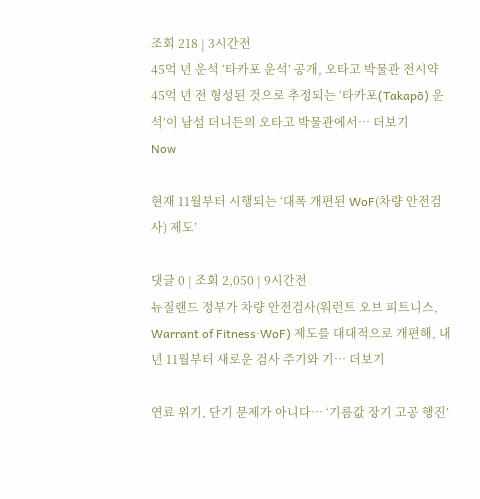조회 218 | 3시간전
45억 년 운석 ‘타카포 운석’ 공개, 오타고 박물관 전시약 45억 년 전 형성된 것으로 추정되는 ‘타카포(Takapō) 운석’이 남섬 더니든의 오타고 박물관에서… 더보기
Now

현재 11월부터 시행되는 ‘대폭 개편된 WoF(차량 안전검사) 제도’

댓글 0 | 조회 2,050 | 9시간전
뉴질랜드 정부가 차량 안전검사(워런트 오브 피트니스, Warrant of Fitness·WoF) 제도를 대대적으로 개편해, 내년 11월부터 새로운 검사 주기와 기… 더보기

연료 위기, 단기 문제가 아니다… ‘기름값 장기 고공 행진’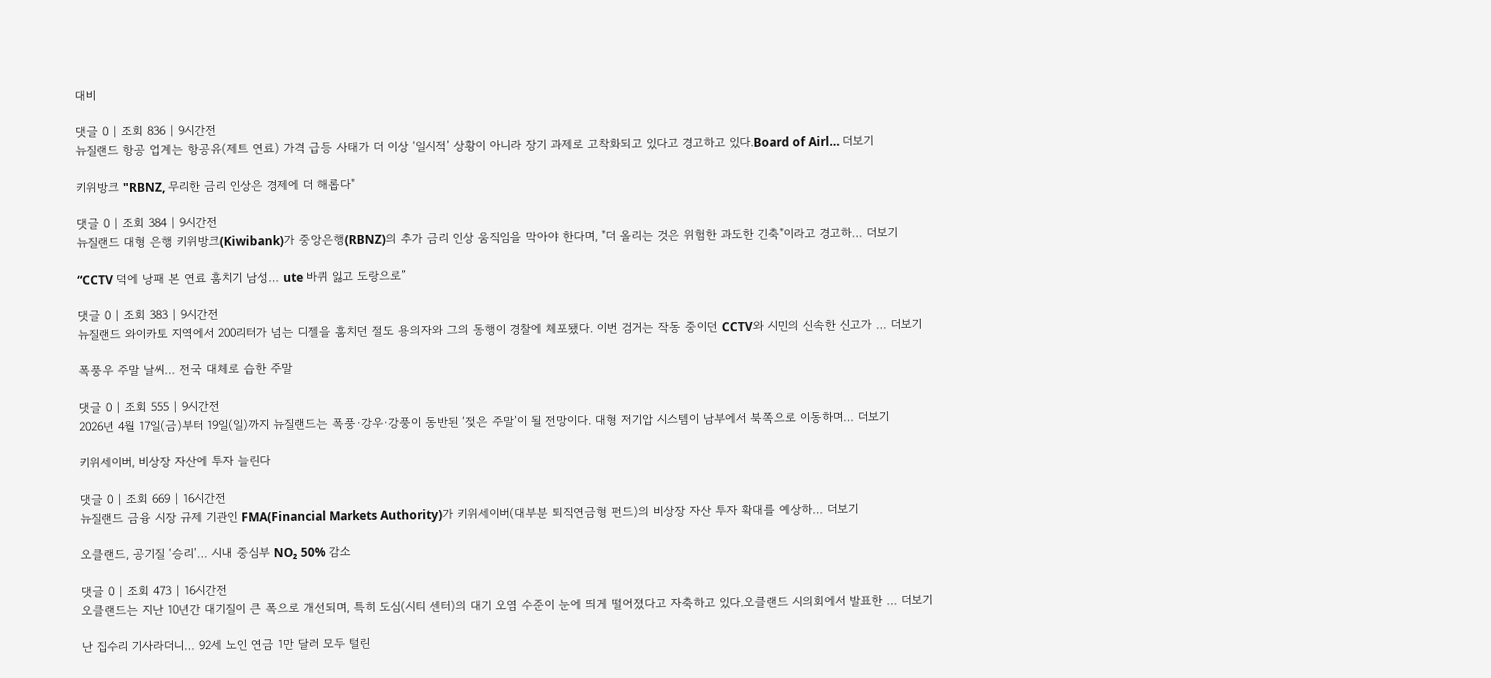대비

댓글 0 | 조회 836 | 9시간전
뉴질랜드 항공 업계는 항공유(제트 연료) 가격 급등 사태가 더 이상 ‘일시적’ 상황이 아니라 장기 과제로 고착화되고 있다고 경고하고 있다.Board of Airl… 더보기

키위방크 "RBNZ, 무리한 금리 인상은 경제에 더 해롭다"

댓글 0 | 조회 384 | 9시간전
뉴질랜드 대형 은행 키위방크(Kiwibank)가 중앙은행(RBNZ)의 추가 금리 인상 움직임을 막아야 한다며, "더 올리는 것은 위험한 과도한 긴축"이라고 경고하… 더보기

“CCTV 덕에 낭패 본 연료 훔치기 남성… ute 바퀴 잃고 도랑으로”

댓글 0 | 조회 383 | 9시간전
뉴질랜드 와이카토 지역에서 200리터가 넘는 디젤을 훔치던 절도 용의자와 그의 동행이 경찰에 체포됐다. 이번 검거는 작동 중이던 CCTV와 시민의 신속한 신고가 … 더보기

폭풍우 주말 날씨… 전국 대체로 습한 주말

댓글 0 | 조회 555 | 9시간전
2026년 4월 17일(금)부터 19일(일)까지 뉴질랜드는 폭풍·강우·강풍이 동반된 ‘젖은 주말’이 될 전망이다. 대형 저기압 시스템이 남부에서 북쪽으로 이동하며… 더보기

키위세이버, 비상장 자산에 투자 늘린다

댓글 0 | 조회 669 | 16시간전
뉴질랜드 금융 시장 규제 기관인 FMA(Financial Markets Authority)가 키위세이버(대부분 퇴직연금형 펀드)의 비상장 자산 투자 확대를 예상하… 더보기

오클랜드, 공기질 ‘승리’… 시내 중심부 NO₂ 50% 감소

댓글 0 | 조회 473 | 16시간전
오클랜드는 지난 10년간 대기질이 큰 폭으로 개선되며, 특히 도심(시티 센터)의 대기 오염 수준이 눈에 띄게 떨어졌다고 자축하고 있다.오클랜드 시의회에서 발표한 … 더보기

난 집수리 기사라더니… 92세 노인 연금 1만 달러 모두 털린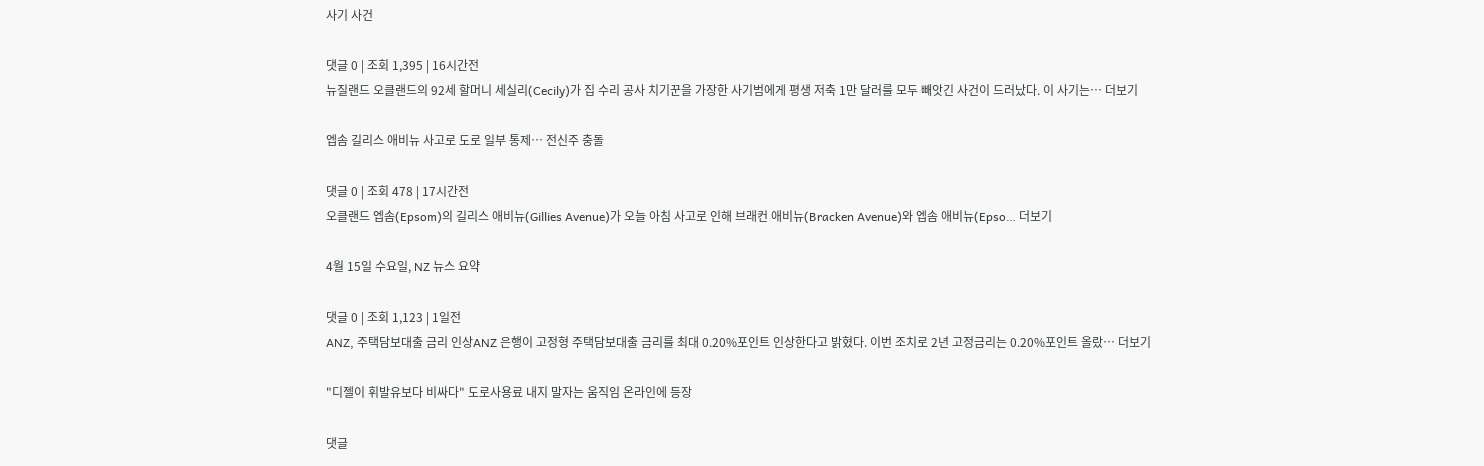사기 사건

댓글 0 | 조회 1,395 | 16시간전
뉴질랜드 오클랜드의 92세 할머니 세실리(Cecily)가 집 수리 공사 치기꾼을 가장한 사기범에게 평생 저축 1만 달러를 모두 빼앗긴 사건이 드러났다. 이 사기는… 더보기

엡솜 길리스 애비뉴 사고로 도로 일부 통제… 전신주 충돌

댓글 0 | 조회 478 | 17시간전
오클랜드 엡솜(Epsom)의 길리스 애비뉴(Gillies Avenue)가 오늘 아침 사고로 인해 브래컨 애비뉴(Bracken Avenue)와 엡솜 애비뉴(Epso… 더보기

4월 15일 수요일, NZ 뉴스 요약

댓글 0 | 조회 1,123 | 1일전
ANZ, 주택담보대출 금리 인상ANZ 은행이 고정형 주택담보대출 금리를 최대 0.20%포인트 인상한다고 밝혔다. 이번 조치로 2년 고정금리는 0.20%포인트 올랐… 더보기

"디젤이 휘발유보다 비싸다" 도로사용료 내지 말자는 움직임 온라인에 등장

댓글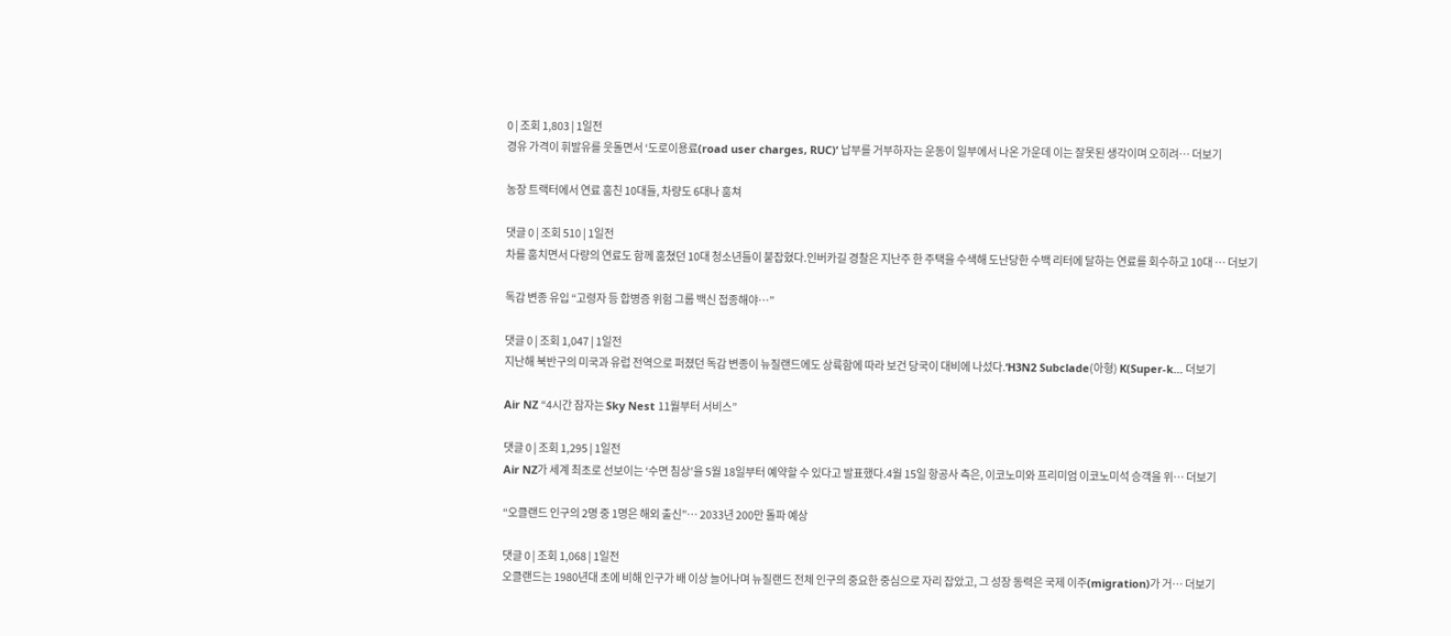0 | 조회 1,803 | 1일전
경유 가격이 휘발유를 웃돌면서 ‘도로이용료(road user charges, RUC)’ 납부를 거부하자는 운동이 일부에서 나온 가운데 이는 잘못된 생각이며 오히려… 더보기

농장 트랙터에서 연료 훔친 10대들, 차량도 6대나 훔쳐

댓글 0 | 조회 510 | 1일전
차를 훔치면서 다량의 연료도 함께 훔쳤던 10대 청소년들이 붙잡혔다.인버카길 경찰은 지난주 한 주택을 수색해 도난당한 수백 리터에 달하는 연료를 회수하고 10대 … 더보기

독감 변종 유입 “고령자 등 합병증 위험 그룹 백신 접종해야…”

댓글 0 | 조회 1,047 | 1일전
지난해 북반구의 미국과 유럽 전역으로 퍼졌던 독감 변종이 뉴질랜드에도 상륙함에 따라 보건 당국이 대비에 나섰다.‘H3N2 Subclade(아형) K(Super-k… 더보기

Air NZ “4시간 잠자는 Sky Nest 11월부터 서비스”

댓글 0 | 조회 1,295 | 1일전
Air NZ가 세계 최초로 선보이는 ‘수면 침상’을 5월 18일부터 예약할 수 있다고 발표했다.4월 15일 항공사 측은, 이코노미와 프리미엄 이코노미석 승객을 위… 더보기

“오클랜드 인구의 2명 중 1명은 해외 출신”… 2033년 200만 돌파 예상

댓글 0 | 조회 1,068 | 1일전
오클랜드는 1980년대 초에 비해 인구가 배 이상 늘어나며 뉴질랜드 전체 인구의 중요한 중심으로 자리 잡았고, 그 성장 동력은 국제 이주(migration)가 거… 더보기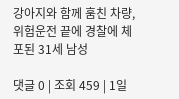강아지와 함께 훔친 차량, 위험운전 끝에 경찰에 체포된 31세 남성

댓글 0 | 조회 459 | 1일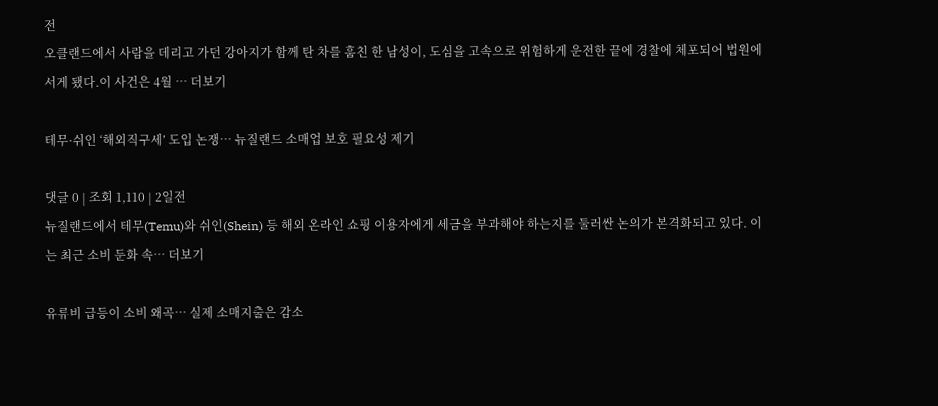전
오클랜드에서 사람을 데리고 가던 강아지가 함께 탄 차를 훔친 한 남성이, 도심을 고속으로 위험하게 운전한 끝에 경찰에 체포되어 법원에 서게 됐다.이 사건은 4월 … 더보기

테무·쉬인 ‘해외직구세’ 도입 논쟁… 뉴질랜드 소매업 보호 필요성 제기

댓글 0 | 조회 1,110 | 2일전
뉴질랜드에서 테무(Temu)와 쉬인(Shein) 등 해외 온라인 쇼핑 이용자에게 세금을 부과해야 하는지를 둘러싼 논의가 본격화되고 있다. 이는 최근 소비 둔화 속… 더보기

유류비 급등이 소비 왜곡… 실제 소매지출은 감소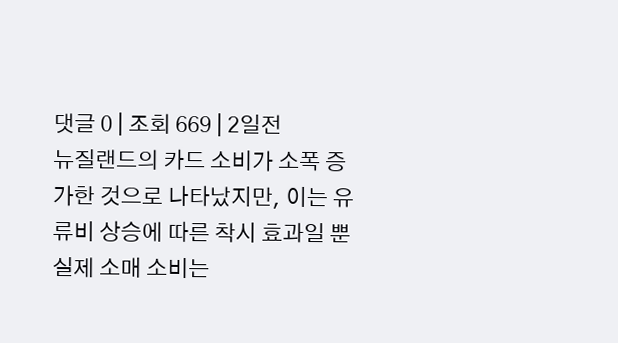댓글 0 | 조회 669 | 2일전
뉴질랜드의 카드 소비가 소폭 증가한 것으로 나타났지만, 이는 유류비 상승에 따른 착시 효과일 뿐 실제 소매 소비는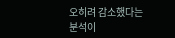오히려 감소했다는 분석이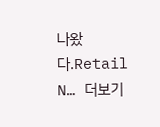나왔다.Retail N… 더보기